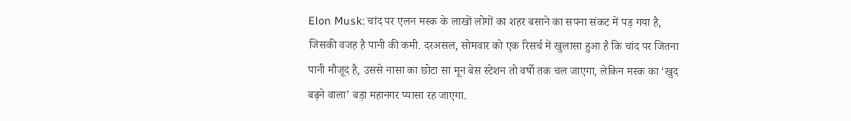Elon Musk: चांद पर एलन मस्क के लाखों लोगों का शहर बसाने का सपना संकट में पड़ गया है, जिसकी वजह है पानी की कमी. दरअसल, सोमवार को एक रिसर्च में खुलासा हुआ है कि चांद पर जितना पानी मौजूद है, उससे नासा का छोटा सा मून बेस स्टेशन तो वर्षो तक चल जाएगा, लेकिन मस्क का ‘खुद बढ़ने वाला’ बड़ा महानगर प्यासा रह जाएगा.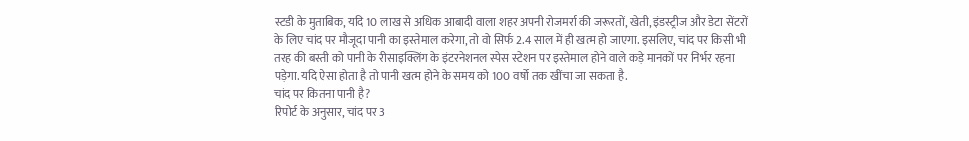स्टडी के मुताबिक, यदि 10 लाख से अधिक आबादी वाला शहर अपनी रोजमर्रा की जरूरतों, खेती, इंडस्ट्रीज और डेटा सेंटरों के लिए चांद पर मौजूदा पानी का इस्तेमाल करेगा, तो वो सिर्फ 2.4 साल में ही खत्म हो जाएगा. इसलिए, चांद पर किसी भी तरह की बस्ती को पानी के रीसाइक्लिंग के इंटरनेशनल स्पेस स्टेशन पर इस्तेमाल होने वाले कड़े मानकों पर निर्भर रहना पड़ेगा. यदि ऐसा होता है तो पानी खत्म होने के समय को 100 वर्षो तक खींचा जा सकता है.
चांद पर कितना पानी है?
रिपोर्ट के अनुसार, चांद पर 3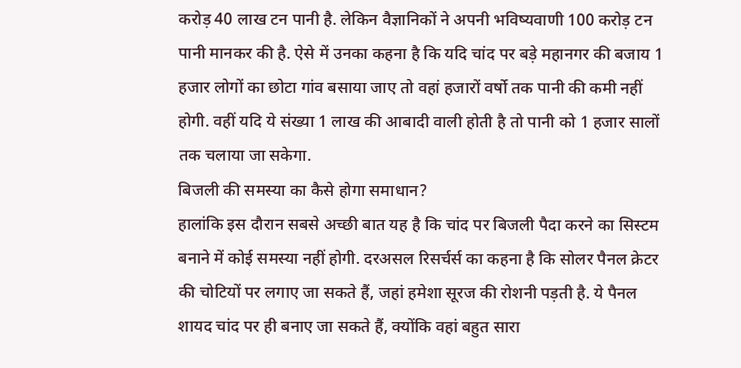करोड़ 40 लाख टन पानी है. लेकिन वैज्ञानिकों ने अपनी भविष्यवाणी 100 करोड़ टन पानी मानकर की है. ऐसे में उनका कहना है कि यदि चांद पर बड़े महानगर की बजाय 1 हजार लोगों का छोटा गांव बसाया जाए तो वहां हजारों वर्षो तक पानी की कमी नहीं होगी. वहीं यदि ये संख्या 1 लाख की आबादी वाली होती है तो पानी को 1 हजार सालों तक चलाया जा सकेगा.
बिजली की समस्या का कैसे होगा समाधान?
हालांकि इस दौरान सबसे अच्छी बात यह है कि चांद पर बिजली पैदा करने का सिस्टम बनाने में कोई समस्या नहीं होगी. दरअसल रिसर्चर्स का कहना है कि सोलर पैनल क्रेटर की चोटियों पर लगाए जा सकते हैं, जहां हमेशा सूरज की रोशनी पड़ती है. ये पैनल शायद चांद पर ही बनाए जा सकते हैं, क्योंकि वहां बहुत सारा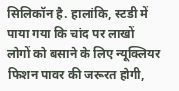सिलिकॉन है. हालांकि, स्टडी में पाया गया कि चांद पर लाखों लोगों को बसाने के लिए न्यूक्लियर फिशन पावर की जरूरत होगी,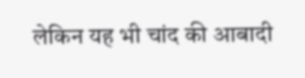लेकिन यह भी चांद की आबादी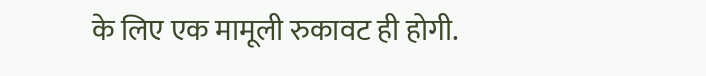के लिए एक मामूली रुकावट ही होगी.